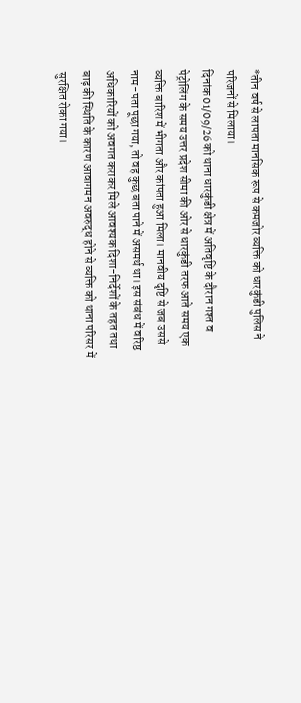*तीन वर्ष से लापता मानसिक रूप से कमजोर व्यक्ति को धारकुंडी पुलिस ने परिजनों से मिलाया।
दिनांक 01/09/26 को थाना धारकुंडी क्षेत्र में अतिवृष्टि के दौरान गश्त व पेट्रोलिंग के समय उत्तर प्रदेश सीमा की ओर से धारकुंडी तरफ आते समय एक व्यक्ति बारिश में भीगता और कांपता हुआ मिला। मानवीय दृष्टि से जब उससे नाम-पता पूछा गया, तो वह कुछ बता पाने में असमर्थ था। इस संबंध में वरिष्ठ अधिकारियों को अवगत कराकर मिले आवश्यक दिशा-निर्देशों के तहत तथा बाढ़ की स्थिति के कारण आवागमन अवरुद्ध होने से व्यक्ति को थाना परिसर में सुरक्षित रोका गया।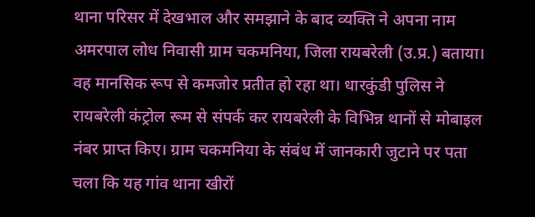थाना परिसर में देखभाल और समझाने के बाद व्यक्ति ने अपना नाम अमरपाल लोध निवासी ग्राम चकमनिया, जिला रायबरेली (उ.प्र.) बताया। वह मानसिक रूप से कमजोर प्रतीत हो रहा था। धारकुंडी पुलिस ने रायबरेली कंट्रोल रूम से संपर्क कर रायबरेली के विभिन्न थानों से मोबाइल नंबर प्राप्त किए। ग्राम चकमनिया के संबंध में जानकारी जुटाने पर पता चला कि यह गांव थाना खीरों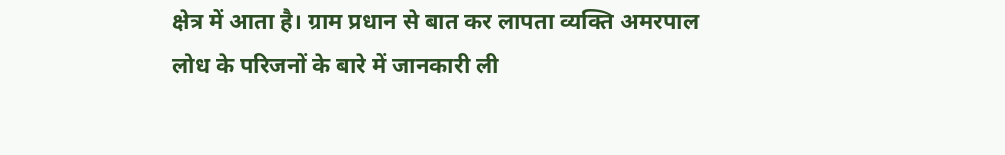क्षेत्र में आता है। ग्राम प्रधान से बात कर लापता व्यक्ति अमरपाल लोध के परिजनों के बारे में जानकारी ली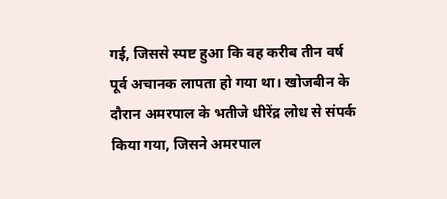गई, जिससे स्पष्ट हुआ कि वह करीब तीन वर्ष पूर्व अचानक लापता हो गया था। खोजबीन के दौरान अमरपाल के भतीजे धीरेंद्र लोध से संपर्क किया गया, जिसने अमरपाल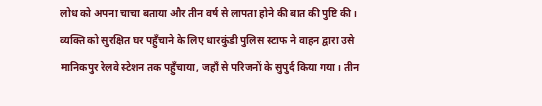लोध को अपना चाचा बताया और तीन वर्ष से लापता होने की बात की पुष्टि की। व्यक्ति को सुरक्षित घर पहुँचाने के लिए धारकुंडी पुलिस स्टाफ ने वाहन द्वारा उसे मानिकपुर रेलवे स्टेशन तक पहुँचाया, जहाँ से परिजनों के सुपुर्द किया गया। तीन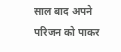साल बाद अपने परिजन को पाकर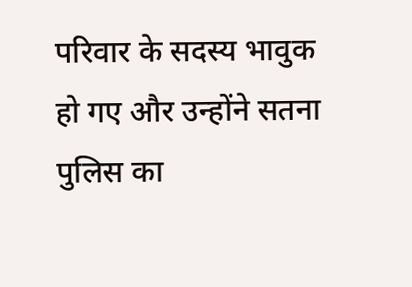परिवार के सदस्य भावुक हो गए और उन्होंने सतना पुलिस का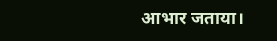आभार जताया।